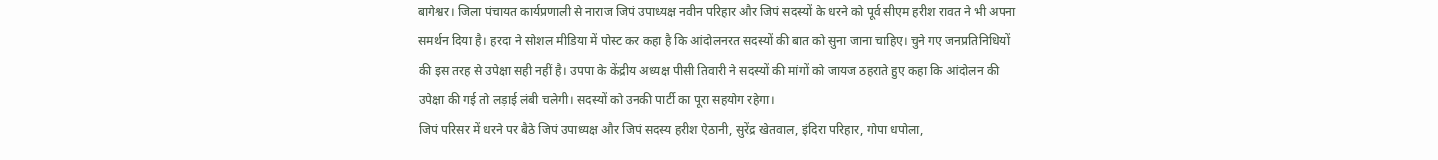बागेश्वर। जिला पंचायत कार्यप्रणाली से नाराज जिपं उपाध्यक्ष नवीन परिहार और जिपं सदस्यों के धरने को पूर्व सीएम हरीश रावत ने भी अपना समर्थन दिया है। हरदा ने सोशल मीडिया में पोस्ट कर कहा है कि आंदोलनरत सदस्यों की बात को सुना जाना चाहिए। चुने गए जनप्रतिनिधियों की इस तरह से उपेक्षा सही नहीं है। उपपा के केंद्रीय अध्यक्ष पीसी तिवारी ने सदस्यों की मांगों को जायज ठहराते हुए कहा कि आंदोलन की उपेक्षा की गई तो लड़ाई लंबी चलेगी। सदस्यों को उनकी पार्टी का पूरा सहयोग रहेगा।
जिपं परिसर में धरने पर बैठे जिपं उपाध्यक्ष और जिपं सदस्य हरीश ऐठानी, सुरेंद्र खेतवाल, इंदिरा परिहार, गोपा धपोला,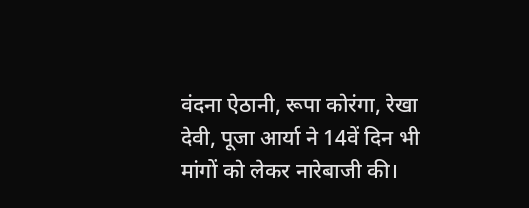वंदना ऐठानी, रूपा कोरंगा, रेखा देवी, पूजा आर्या ने 14वें दिन भी मांगों को लेकर नारेबाजी की।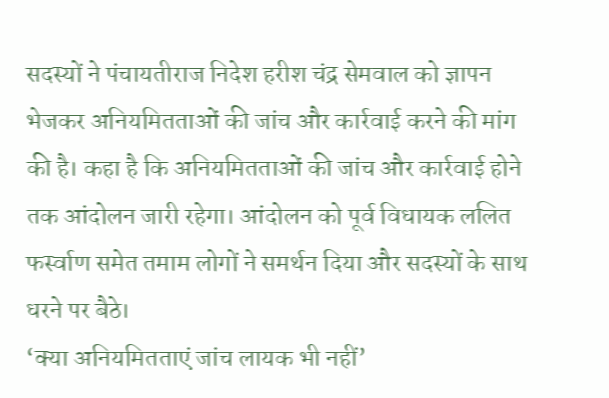सदस्यों ने पंचायतीराज निदेश हरीश चंद्र सेमवाल को ज्ञापन भेजकर अनियमितताओं की जांच और कार्रवाई करने की मांग की है। कहा है कि अनियमितताओं की जांच और कार्रवाई होने तक आंदोलन जारी रहेगा। आंदोलन को पूर्व विधायक ललित फर्स्वाण समेत तमाम लोगों ने समर्थन दिया और सदस्यों के साथ धरने पर बैठे।
‘क्या अनियमितताएं जांच लायक भी नहीं’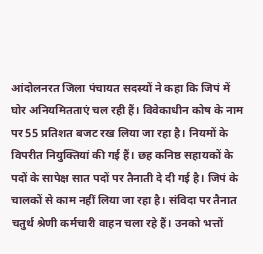आंदोलनरत जिला पंचायत सदस्यों ने कहा कि जिपं में घोर अनियमितताएं चल रही हैं। विवेकाधीन कोष के नाम पर 55 प्रतिशत बजट रख लिया जा रहा है। नियमों के विपरीत नियुक्तियां की गई हैं। छह कनिष्ठ सहायकों के पदों के सापेक्ष सात पदों पर तैनाती दे दी गई है। जिपं के चालकों से काम नहीं लिया जा रहा है। संविदा पर तैनात चतुर्थ श्रेणी कर्मचारी वाहन चला रहे हैं। उनको भत्तों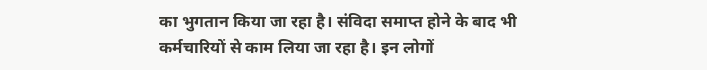का भुगतान किया जा रहा है। संविदा समाप्त होने के बाद भी कर्मचारियों से काम लिया जा रहा है। इन लोगों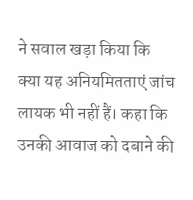ने सवाल खड़ा किया कि क्या यह अनियमितताएं जांच लायक भी नहीं हैं। कहा कि उनकी आवाज को दबाने की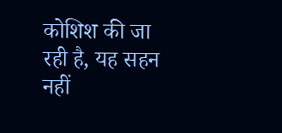कोशिश की जा रही है, यह सहन नहीं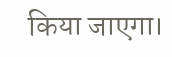किया जाएगा।